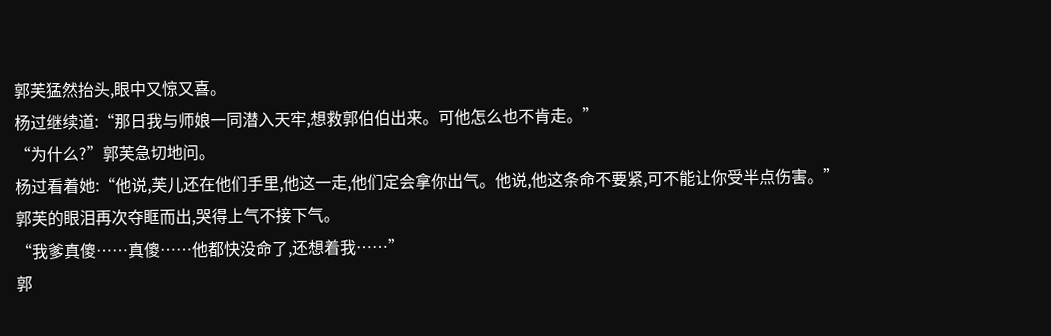郭芙猛然抬头,眼中又惊又喜。
杨过继续道:“那日我与师娘一同潜入天牢,想救郭伯伯出来。可他怎么也不肯走。”
“为什么?”郭芙急切地问。
杨过看着她:“他说,芙儿还在他们手里,他这一走,他们定会拿你出气。他说,他这条命不要紧,可不能让你受半点伤害。”
郭芙的眼泪再次夺眶而出,哭得上气不接下气。
“我爹真傻……真傻……他都快没命了,还想着我……”
郭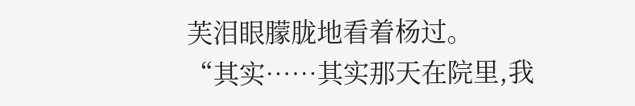芙泪眼朦胧地看着杨过。
“其实……其实那天在院里,我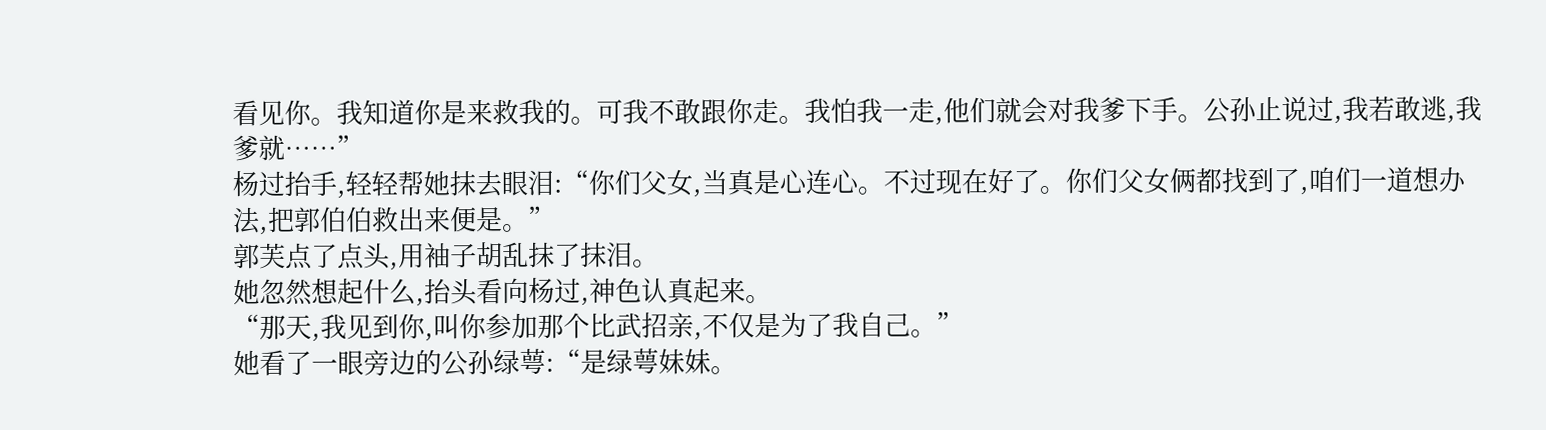看见你。我知道你是来救我的。可我不敢跟你走。我怕我一走,他们就会对我爹下手。公孙止说过,我若敢逃,我爹就……”
杨过抬手,轻轻帮她抹去眼泪:“你们父女,当真是心连心。不过现在好了。你们父女俩都找到了,咱们一道想办法,把郭伯伯救出来便是。”
郭芙点了点头,用袖子胡乱抹了抹泪。
她忽然想起什么,抬头看向杨过,神色认真起来。
“那天,我见到你,叫你参加那个比武招亲,不仅是为了我自己。”
她看了一眼旁边的公孙绿萼:“是绿萼妹妹。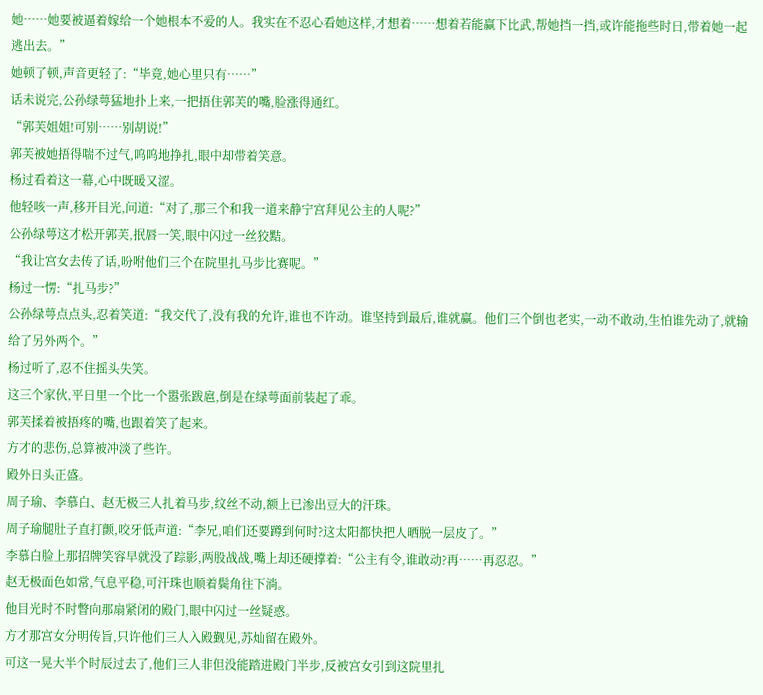她……她要被逼着嫁给一个她根本不爱的人。我实在不忍心看她这样,才想着……想着若能赢下比武,帮她挡一挡,或许能拖些时日,带着她一起逃出去。”
她顿了顿,声音更轻了:“毕竟,她心里只有……”
话未说完,公孙绿萼猛地扑上来,一把捂住郭芙的嘴,脸涨得通红。
“郭芙姐姐!可别……别胡说!”
郭芙被她捂得喘不过气,呜呜地挣扎,眼中却带着笑意。
杨过看着这一幕,心中既暖又涩。
他轻咳一声,移开目光,问道:“对了,那三个和我一道来静宁宫拜见公主的人呢?”
公孙绿萼这才松开郭芙,抿唇一笑,眼中闪过一丝狡黠。
“我让宫女去传了话,吩咐他们三个在院里扎马步比赛呢。”
杨过一愣:“扎马步?”
公孙绿萼点点头,忍着笑道:“我交代了,没有我的允许,谁也不许动。谁坚持到最后,谁就赢。他们三个倒也老实,一动不敢动,生怕谁先动了,就输给了另外两个。”
杨过听了,忍不住摇头失笑。
这三个家伙,平日里一个比一个嚣张跋扈,倒是在绿萼面前装起了乖。
郭芙揉着被捂疼的嘴,也跟着笑了起来。
方才的悲伤,总算被冲淡了些许。
殿外日头正盛。
周子瑜、李慕白、赵无极三人扎着马步,纹丝不动,额上已渗出豆大的汗珠。
周子瑜腿肚子直打颤,咬牙低声道:“李兄,咱们还要蹲到何时?这太阳都快把人晒脱一层皮了。”
李慕白脸上那招牌笑容早就没了踪影,两股战战,嘴上却还硬撑着:“公主有令,谁敢动?再……再忍忍。”
赵无极面色如常,气息平稳,可汗珠也顺着鬓角往下淌。
他目光时不时瞥向那扇紧闭的殿门,眼中闪过一丝疑惑。
方才那宫女分明传旨,只许他们三人入殿觐见,苏灿留在殿外。
可这一晃大半个时辰过去了,他们三人非但没能踏进殿门半步,反被宫女引到这院里扎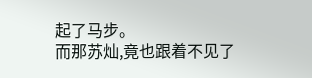起了马步。
而那苏灿,竟也跟着不见了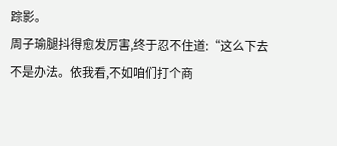踪影。
周子瑜腿抖得愈发厉害,终于忍不住道:“这么下去不是办法。依我看,不如咱们打个商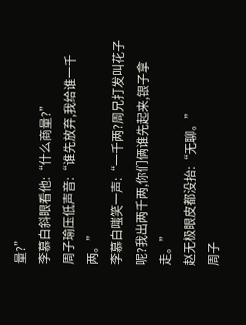量?”
李慕白斜眼看他:“什么商量?”
周子瑜压低声音:“谁先放弃,我给谁一千两。”
李慕白嗤笑一声:“一千两?周兄打发叫花子呢?我出两千两,你们俩谁先起来,银子拿走。”
赵无极眼皮都没抬:“无聊。”
周子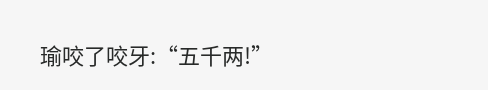瑜咬了咬牙:“五千两!”